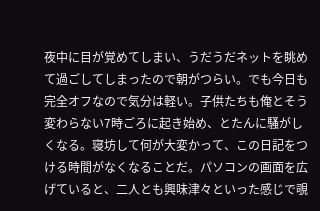夜中に目が覚めてしまい、うだうだネットを眺めて過ごしてしまったので朝がつらい。でも今日も完全オフなので気分は軽い。子供たちも俺とそう変わらない7時ごろに起き始め、とたんに騒がしくなる。寝坊して何が大変かって、この日記をつける時間がなくなることだ。パソコンの画面を広げていると、二人とも興味津々といった感じで覗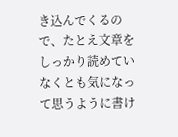き込んでくるので、たとえ文章をしっかり読めていなくとも気になって思うように書け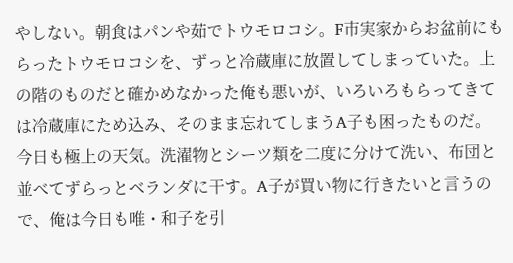やしない。朝食はパンや茹でトウモロコシ。F市実家からお盆前にもらったトウモロコシを、ずっと冷蔵庫に放置してしまっていた。上の階のものだと確かめなかった俺も悪いが、いろいろもらってきては冷蔵庫にため込み、そのまま忘れてしまうA子も困ったものだ。
今日も極上の天気。洗濯物とシーツ類を二度に分けて洗い、布団と並べてずらっとベランダに干す。A子が買い物に行きたいと言うので、俺は今日も唯・和子を引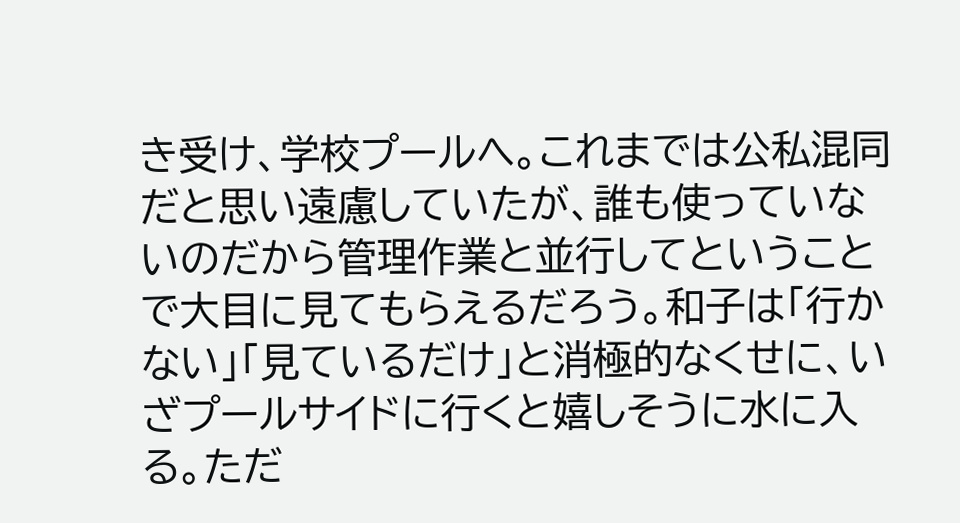き受け、学校プールへ。これまでは公私混同だと思い遠慮していたが、誰も使っていないのだから管理作業と並行してということで大目に見てもらえるだろう。和子は「行かない」「見ているだけ」と消極的なくせに、いざプールサイドに行くと嬉しそうに水に入る。ただ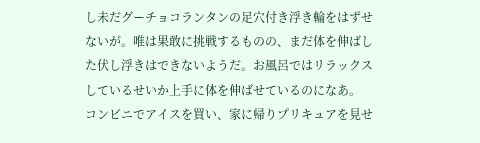し未だグーチョコランタンの足穴付き浮き輪をはずせないが。唯は果敢に挑戦するものの、まだ体を伸ばした伏し浮きはできないようだ。お風呂ではリラックスしているせいか上手に体を伸ばせているのになあ。
コンビニでアイスを買い、家に帰りプリキュアを見せ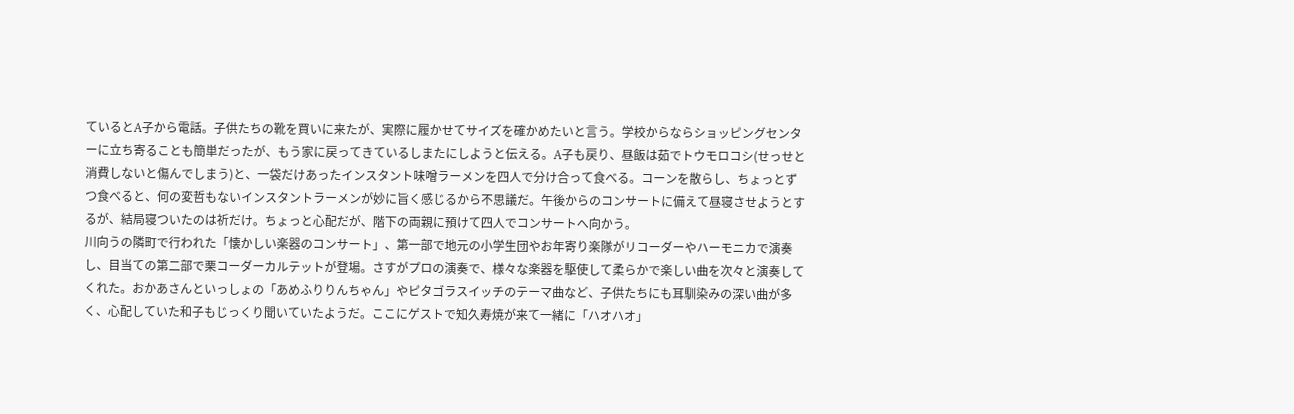ているとA子から電話。子供たちの靴を買いに来たが、実際に履かせてサイズを確かめたいと言う。学校からならショッピングセンターに立ち寄ることも簡単だったが、もう家に戻ってきているしまたにしようと伝える。A子も戻り、昼飯は茹でトウモロコシ(せっせと消費しないと傷んでしまう)と、一袋だけあったインスタント味噌ラーメンを四人で分け合って食べる。コーンを散らし、ちょっとずつ食べると、何の変哲もないインスタントラーメンが妙に旨く感じるから不思議だ。午後からのコンサートに備えて昼寝させようとするが、結局寝ついたのは祈だけ。ちょっと心配だが、階下の両親に預けて四人でコンサートへ向かう。
川向うの隣町で行われた「懐かしい楽器のコンサート」、第一部で地元の小学生団やお年寄り楽隊がリコーダーやハーモニカで演奏し、目当ての第二部で栗コーダーカルテットが登場。さすがプロの演奏で、様々な楽器を駆使して柔らかで楽しい曲を次々と演奏してくれた。おかあさんといっしょの「あめふりりんちゃん」やピタゴラスイッチのテーマ曲など、子供たちにも耳馴染みの深い曲が多く、心配していた和子もじっくり聞いていたようだ。ここにゲストで知久寿焼が来て一緒に「ハオハオ」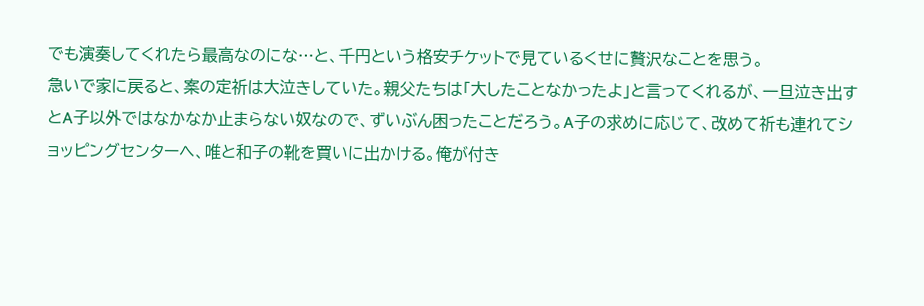でも演奏してくれたら最高なのにな…と、千円という格安チケットで見ているくせに贅沢なことを思う。
急いで家に戻ると、案の定祈は大泣きしていた。親父たちは「大したことなかったよ」と言ってくれるが、一旦泣き出すとA子以外ではなかなか止まらない奴なので、ずいぶん困ったことだろう。A子の求めに応じて、改めて祈も連れてショッピングセンターへ、唯と和子の靴を買いに出かける。俺が付き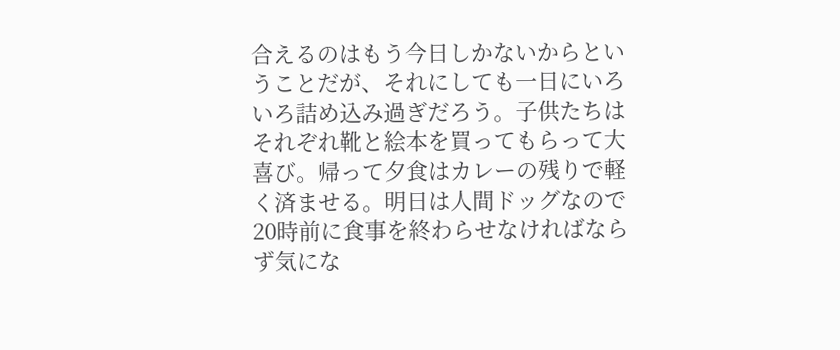合えるのはもう今日しかないからということだが、それにしても一日にいろいろ詰め込み過ぎだろう。子供たちはそれぞれ靴と絵本を買ってもらって大喜び。帰って夕食はカレーの残りで軽く済ませる。明日は人間ドッグなので20時前に食事を終わらせなければならず気にな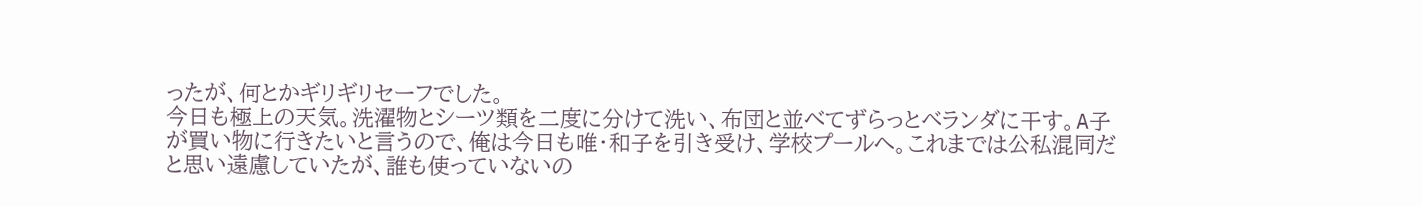ったが、何とかギリギリセーフでした。
今日も極上の天気。洗濯物とシーツ類を二度に分けて洗い、布団と並べてずらっとベランダに干す。A子が買い物に行きたいと言うので、俺は今日も唯・和子を引き受け、学校プールへ。これまでは公私混同だと思い遠慮していたが、誰も使っていないの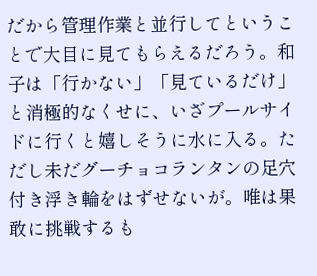だから管理作業と並行してということで大目に見てもらえるだろう。和子は「行かない」「見ているだけ」と消極的なくせに、いざプールサイドに行くと嬉しそうに水に入る。ただし未だグーチョコランタンの足穴付き浮き輪をはずせないが。唯は果敢に挑戦するも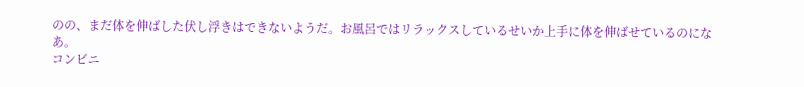のの、まだ体を伸ばした伏し浮きはできないようだ。お風呂ではリラックスしているせいか上手に体を伸ばせているのになあ。
コンビニ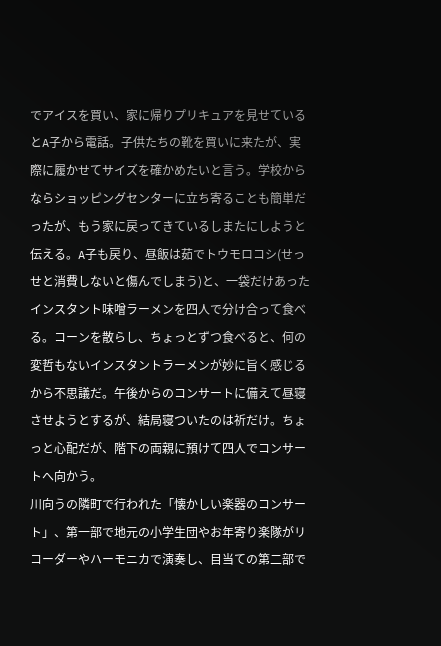でアイスを買い、家に帰りプリキュアを見せているとA子から電話。子供たちの靴を買いに来たが、実際に履かせてサイズを確かめたいと言う。学校からならショッピングセンターに立ち寄ることも簡単だったが、もう家に戻ってきているしまたにしようと伝える。A子も戻り、昼飯は茹でトウモロコシ(せっせと消費しないと傷んでしまう)と、一袋だけあったインスタント味噌ラーメンを四人で分け合って食べる。コーンを散らし、ちょっとずつ食べると、何の変哲もないインスタントラーメンが妙に旨く感じるから不思議だ。午後からのコンサートに備えて昼寝させようとするが、結局寝ついたのは祈だけ。ちょっと心配だが、階下の両親に預けて四人でコンサートへ向かう。
川向うの隣町で行われた「懐かしい楽器のコンサート」、第一部で地元の小学生団やお年寄り楽隊がリコーダーやハーモニカで演奏し、目当ての第二部で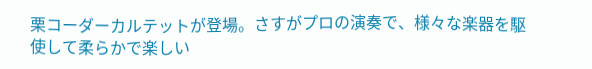栗コーダーカルテットが登場。さすがプロの演奏で、様々な楽器を駆使して柔らかで楽しい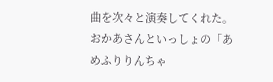曲を次々と演奏してくれた。おかあさんといっしょの「あめふりりんちゃ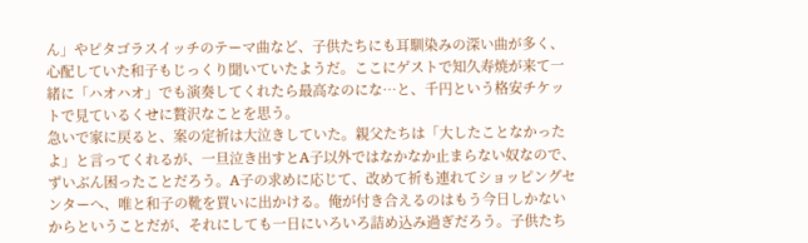ん」やピタゴラスイッチのテーマ曲など、子供たちにも耳馴染みの深い曲が多く、心配していた和子もじっくり聞いていたようだ。ここにゲストで知久寿焼が来て一緒に「ハオハオ」でも演奏してくれたら最高なのにな…と、千円という格安チケットで見ているくせに贅沢なことを思う。
急いで家に戻ると、案の定祈は大泣きしていた。親父たちは「大したことなかったよ」と言ってくれるが、一旦泣き出すとA子以外ではなかなか止まらない奴なので、ずいぶん困ったことだろう。A子の求めに応じて、改めて祈も連れてショッピングセンターへ、唯と和子の靴を買いに出かける。俺が付き合えるのはもう今日しかないからということだが、それにしても一日にいろいろ詰め込み過ぎだろう。子供たち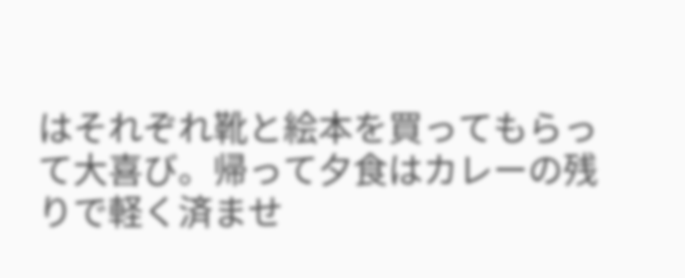はそれぞれ靴と絵本を買ってもらって大喜び。帰って夕食はカレーの残りで軽く済ませ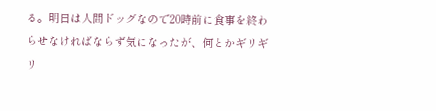る。明日は人間ドッグなので20時前に食事を終わらせなければならず気になったが、何とかギリギリ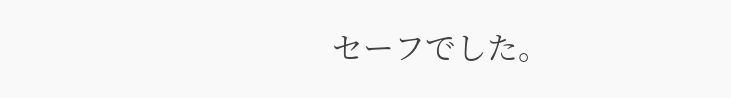セーフでした。